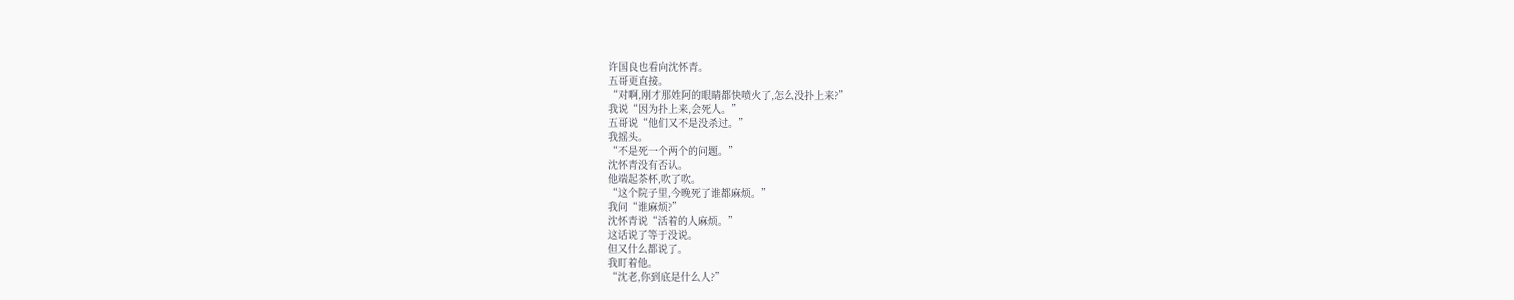许国良也看向沈怀青。
五哥更直接。
“对啊,刚才那姓阿的眼睛都快喷火了,怎么没扑上来?”
我说“因为扑上来,会死人。”
五哥说“他们又不是没杀过。”
我摇头。
“不是死一个两个的问题。”
沈怀青没有否认。
他端起茶杯,吹了吹。
“这个院子里,今晚死了谁都麻烦。”
我问“谁麻烦?”
沈怀青说“活着的人麻烦。”
这话说了等于没说。
但又什么都说了。
我盯着他。
“沈老,你到底是什么人?”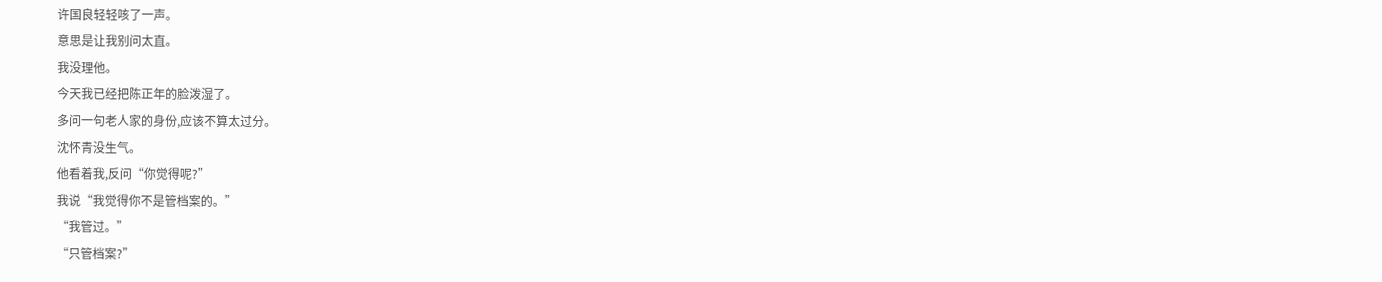许国良轻轻咳了一声。
意思是让我别问太直。
我没理他。
今天我已经把陈正年的脸泼湿了。
多问一句老人家的身份,应该不算太过分。
沈怀青没生气。
他看着我,反问“你觉得呢?”
我说“我觉得你不是管档案的。”
“我管过。”
“只管档案?”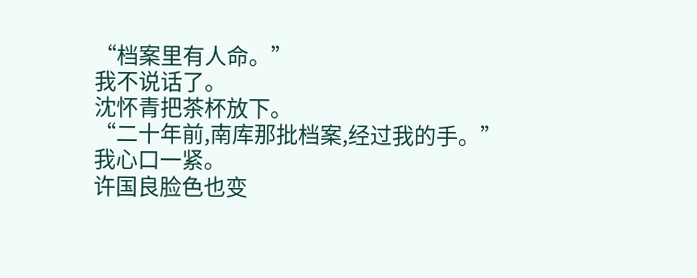“档案里有人命。”
我不说话了。
沈怀青把茶杯放下。
“二十年前,南库那批档案,经过我的手。”
我心口一紧。
许国良脸色也变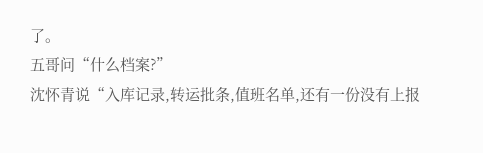了。
五哥问“什么档案?”
沈怀青说“入库记录,转运批条,值班名单,还有一份没有上报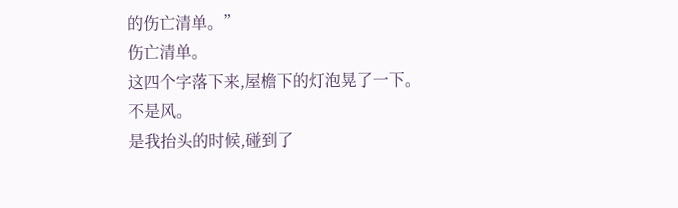的伤亡清单。”
伤亡清单。
这四个字落下来,屋檐下的灯泡晃了一下。
不是风。
是我抬头的时候,碰到了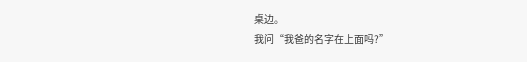桌边。
我问“我爸的名字在上面吗?”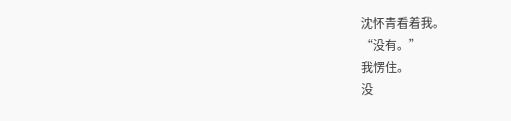沈怀青看着我。
“没有。”
我愣住。
没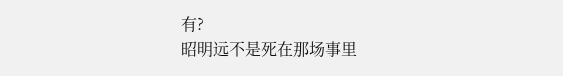有?
昭明远不是死在那场事里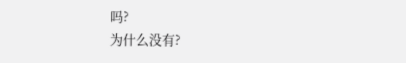吗?
为什么没有?